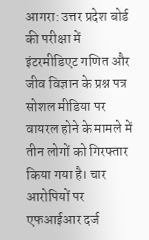आगरा: उत्तर प्रदेश बोर्ड की परीक्षा में इंटरमीडिएट गणित और जीव विज्ञान के प्रश्न पत्र सोशल मीडिया पर वायरल होने के मामले में तीन लोगों को गिरफ्तार किया गया है। चार आरोपियों पर एफआईआर दर्ज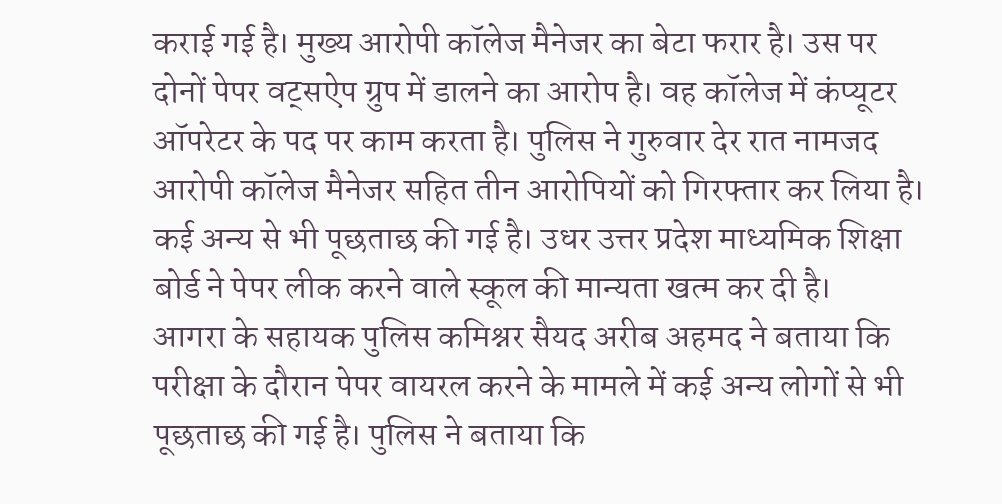कराई गई है। मुख्य आरोपी कॉलेज मैनेजर का बेटा फरार है। उस पर दोनों पेपर वट्सऐप ग्रुप में डालने का आरोप है। वह कॉलेज में कंप्यूटर ऑपरेटर के पद पर काम करता है। पुलिस ने गुरुवार देर रात नामजद आरोपी कॉलेज मैनेजर सहित तीन आरोपियों को गिरफ्तार कर लिया है। कई अन्य से भी पूछताछ की गई है। उधर उत्तर प्रदेश माध्यमिक शिक्षा बोर्ड ने पेपर लीक करने वाले स्कूल की मान्यता खत्म कर दी है।
आगरा के सहायक पुलिस कमिश्नर सैयद अरीब अहमद ने बताया कि परीक्षा के दौरान पेपर वायरल करने के मामले में कई अन्य लोगों से भी पूछताछ की गई है। पुलिस ने बताया कि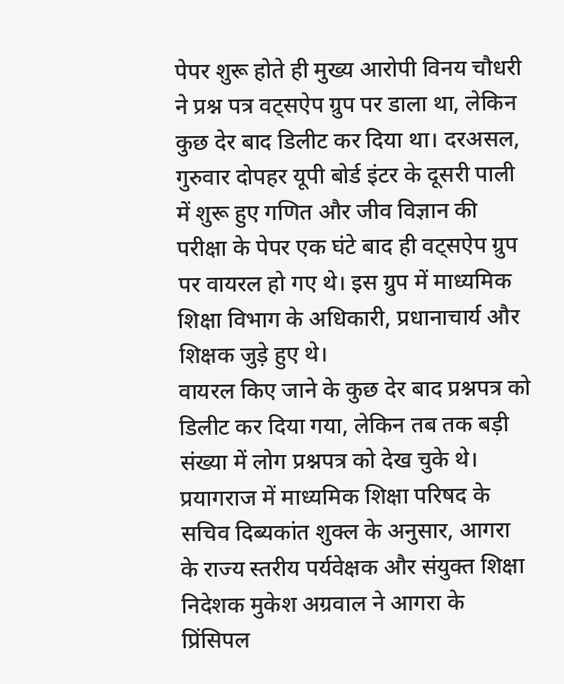पेपर शुरू होते ही मुख्य आरोपी विनय चौधरी ने प्रश्न पत्र वट्सऐप ग्रुप पर डाला था, लेकिन कुछ देर बाद डिलीट कर दिया था। दरअसल, गुरुवार दोपहर यूपी बोर्ड इंटर के दूसरी पाली में शुरू हुए गणित और जीव विज्ञान की परीक्षा के पेपर एक घंटे बाद ही वट्सऐप ग्रुप पर वायरल हो गए थे। इस ग्रुप में माध्यमिक शिक्षा विभाग के अधिकारी, प्रधानाचार्य और शिक्षक जुड़े हुए थे।
वायरल किए जाने के कुछ देर बाद प्रश्नपत्र को डिलीट कर दिया गया, लेकिन तब तक बड़ी संख्या में लोग प्रश्नपत्र को देख चुके थे। प्रयागराज में माध्यमिक शिक्षा परिषद के सचिव दिब्यकांत शुक्ल के अनुसार, आगरा के राज्य स्तरीय पर्यवेक्षक और संयुक्त शिक्षा निदेशक मुकेश अग्रवाल ने आगरा के प्रिंसिपल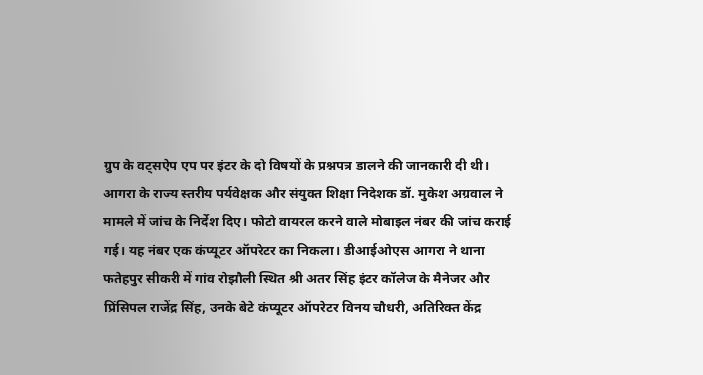ग्रुप के वट्सऐप एप पर इंटर के दो विषयों के प्रश्नपत्र डालने की जानकारी दी थी।
आगरा के राज्य स्तरीय पर्यवेक्षक और संयुक्त शिक्षा निदेशक डॉ. मुकेश अग्रवाल ने मामले में जांच के निर्देश दिए। फोटो वायरल करने वाले मोबाइल नंबर की जांच कराई गई। यह नंबर एक कंप्यूटर ऑपरेटर का निकला। डीआईओएस आगरा ने थाना फतेहपुर सीकरी में गांव रोझौली स्थित श्री अतर सिंह इंटर कॉलेज के मैनेजर और प्रिंसिपल राजेंद्र सिंह, उनके बेटे कंप्यूटर ऑपरेटर विनय चौधरी, अतिरिक्त केंद्र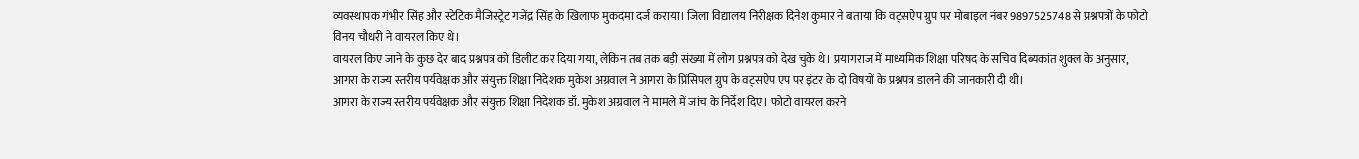व्यवस्थापक गंभीर सिंह और स्टेटिक मैजिस्ट्रेट गजेंद्र सिंह के खिलाफ मुकदमा दर्ज कराया। जिला विद्यालय निरीक्षक दिनेश कुमार ने बताया कि वट्सऐप ग्रुप पर मोबाइल नंबर 9897525748 से प्रश्नपत्रों के फोटो विनय चौधरी ने वायरल किए थे।
वायरल किए जाने के कुछ देर बाद प्रश्नपत्र को डिलीट कर दिया गया, लेकिन तब तक बड़ी संख्या में लोग प्रश्नपत्र को देख चुके थे। प्रयागराज में माध्यमिक शिक्षा परिषद के सचिव दिब्यकांत शुक्ल के अनुसार, आगरा के राज्य स्तरीय पर्यवेक्षक और संयुक्त शिक्षा निदेशक मुकेश अग्रवाल ने आगरा के प्रिंसिपल ग्रुप के वट्सऐप एप पर इंटर के दो विषयों के प्रश्नपत्र डालने की जानकारी दी थी।
आगरा के राज्य स्तरीय पर्यवेक्षक और संयुक्त शिक्षा निदेशक डॉ. मुकेश अग्रवाल ने मामले में जांच के निर्देश दिए। फोटो वायरल करने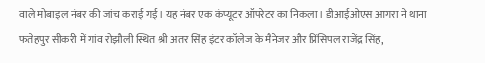वाले मोबाइल नंबर की जांच कराई गई। यह नंबर एक कंप्यूटर ऑपरेटर का निकला। डीआईओएस आगरा ने थाना फतेहपुर सीकरी में गांव रोझौली स्थित श्री अतर सिंह इंटर कॉलेज के मैनेजर और प्रिंसिपल राजेंद्र सिंह,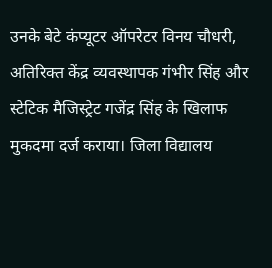उनके बेटे कंप्यूटर ऑपरेटर विनय चौधरी, अतिरिक्त केंद्र व्यवस्थापक गंभीर सिंह और स्टेटिक मैजिस्ट्रेट गजेंद्र सिंह के खिलाफ मुकदमा दर्ज कराया। जिला विद्यालय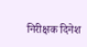निरीक्षक दिनेश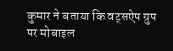कुमार ने बताया कि वट्सऐप ग्रुप पर मोबाइल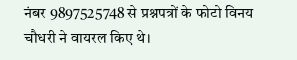नंबर 9897525748 से प्रश्नपत्रों के फोटो विनय चौधरी ने वायरल किए थे।